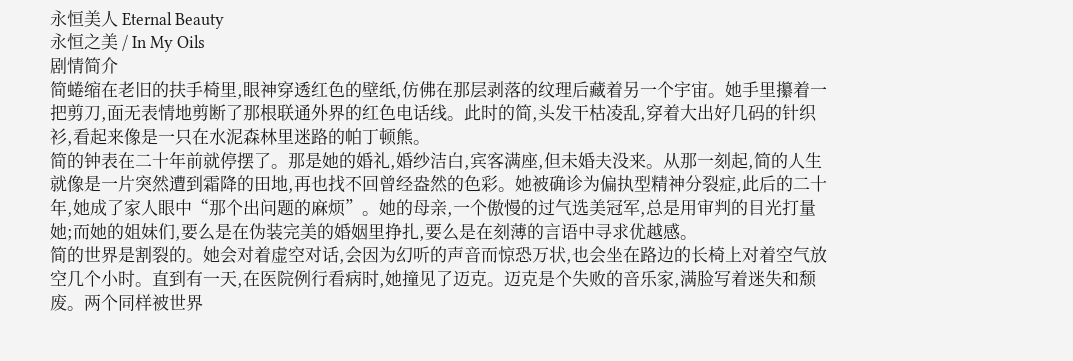永恒美人 Eternal Beauty
永恒之美 / In My Oils
剧情简介
简蜷缩在老旧的扶手椅里,眼神穿透红色的壁纸,仿佛在那层剥落的纹理后藏着另一个宇宙。她手里攥着一把剪刀,面无表情地剪断了那根联通外界的红色电话线。此时的简,头发干枯凌乱,穿着大出好几码的针织衫,看起来像是一只在水泥森林里迷路的帕丁顿熊。
简的钟表在二十年前就停摆了。那是她的婚礼,婚纱洁白,宾客满座,但未婚夫没来。从那一刻起,简的人生就像是一片突然遭到霜降的田地,再也找不回曾经盎然的色彩。她被确诊为偏执型精神分裂症,此后的二十年,她成了家人眼中“那个出问题的麻烦”。她的母亲,一个傲慢的过气选美冠军,总是用审判的目光打量她;而她的姐妹们,要么是在伪装完美的婚姻里挣扎,要么是在刻薄的言语中寻求优越感。
简的世界是割裂的。她会对着虚空对话,会因为幻听的声音而惊恐万状,也会坐在路边的长椅上对着空气放空几个小时。直到有一天,在医院例行看病时,她撞见了迈克。迈克是个失败的音乐家,满脸写着迷失和颓废。两个同样被世界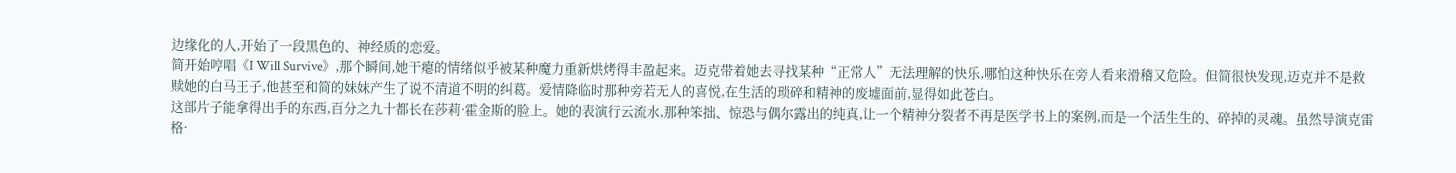边缘化的人,开始了一段黑色的、神经质的恋爱。
简开始哼唱《I Will Survive》,那个瞬间,她干瘪的情绪似乎被某种魔力重新烘烤得丰盈起来。迈克带着她去寻找某种“正常人”无法理解的快乐,哪怕这种快乐在旁人看来滑稽又危险。但简很快发现,迈克并不是救赎她的白马王子,他甚至和简的妹妹产生了说不清道不明的纠葛。爱情降临时那种旁若无人的喜悦,在生活的琐碎和精神的废墟面前,显得如此苍白。
这部片子能拿得出手的东西,百分之九十都长在莎莉·霍金斯的脸上。她的表演行云流水,那种笨拙、惊恐与偶尔露出的纯真,让一个精神分裂者不再是医学书上的案例,而是一个活生生的、碎掉的灵魂。虽然导演克雷格·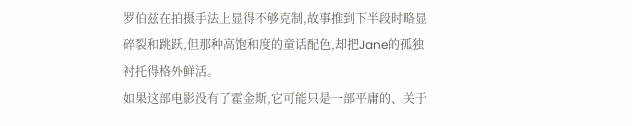罗伯兹在拍摄手法上显得不够克制,故事推到下半段时略显碎裂和跳跃,但那种高饱和度的童话配色,却把Jane的孤独衬托得格外鲜活。
如果这部电影没有了霍金斯,它可能只是一部平庸的、关于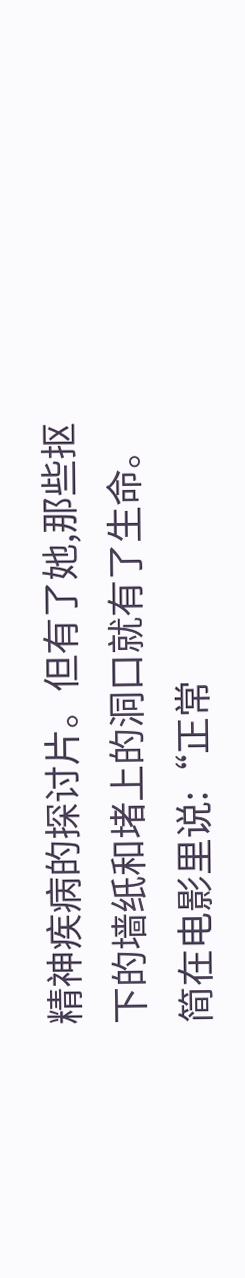精神疾病的探讨片。但有了她,那些抠下的墙纸和堵上的洞口就有了生命。简在电影里说:“正常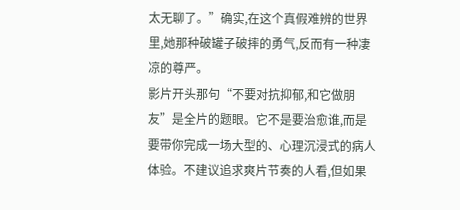太无聊了。”确实,在这个真假难辨的世界里,她那种破罐子破摔的勇气,反而有一种凄凉的尊严。
影片开头那句“不要对抗抑郁,和它做朋友”是全片的题眼。它不是要治愈谁,而是要带你完成一场大型的、心理沉浸式的病人体验。不建议追求爽片节奏的人看,但如果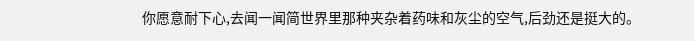你愿意耐下心,去闻一闻简世界里那种夹杂着药味和灰尘的空气,后劲还是挺大的。